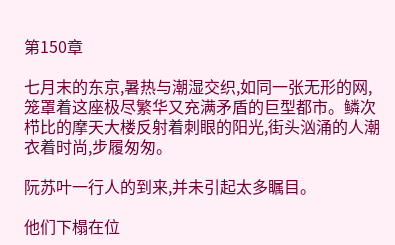第150章

七月末的东京,暑热与潮湿交织,如同一张无形的网,笼罩着这座极尽繁华又充满矛盾的巨型都市。鳞次栉比的摩天大楼反射着刺眼的阳光,街头汹涌的人潮衣着时尚,步履匆匆。

阮苏叶一行人的到来,并未引起太多瞩目。

他们下榻在位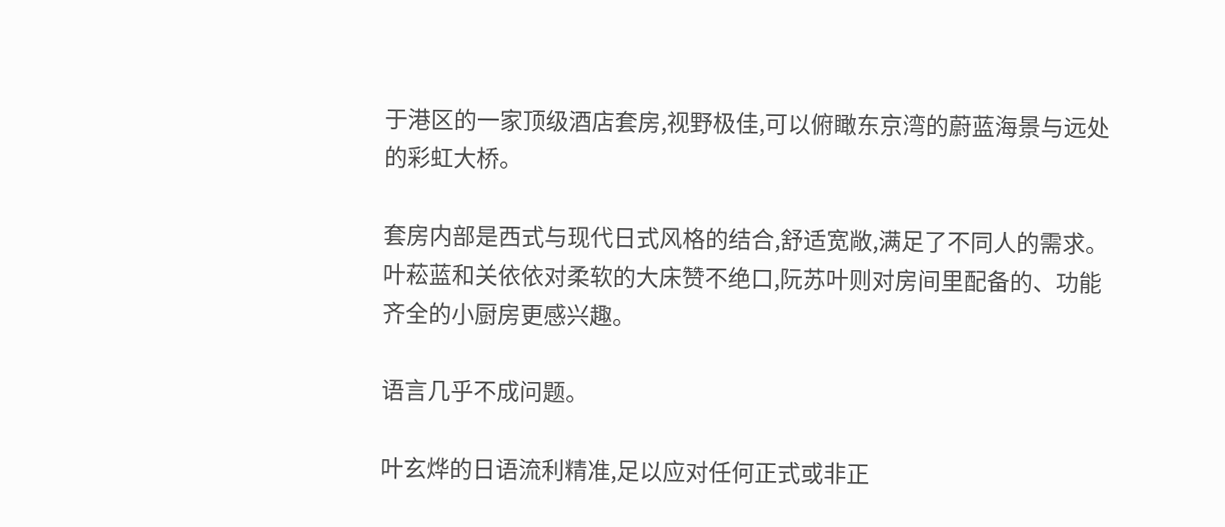于港区的一家顶级酒店套房,视野极佳,可以俯瞰东京湾的蔚蓝海景与远处的彩虹大桥。

套房内部是西式与现代日式风格的结合,舒适宽敞,满足了不同人的需求。叶菘蓝和关依依对柔软的大床赞不绝口,阮苏叶则对房间里配备的、功能齐全的小厨房更感兴趣。

语言几乎不成问题。

叶玄烨的日语流利精准,足以应对任何正式或非正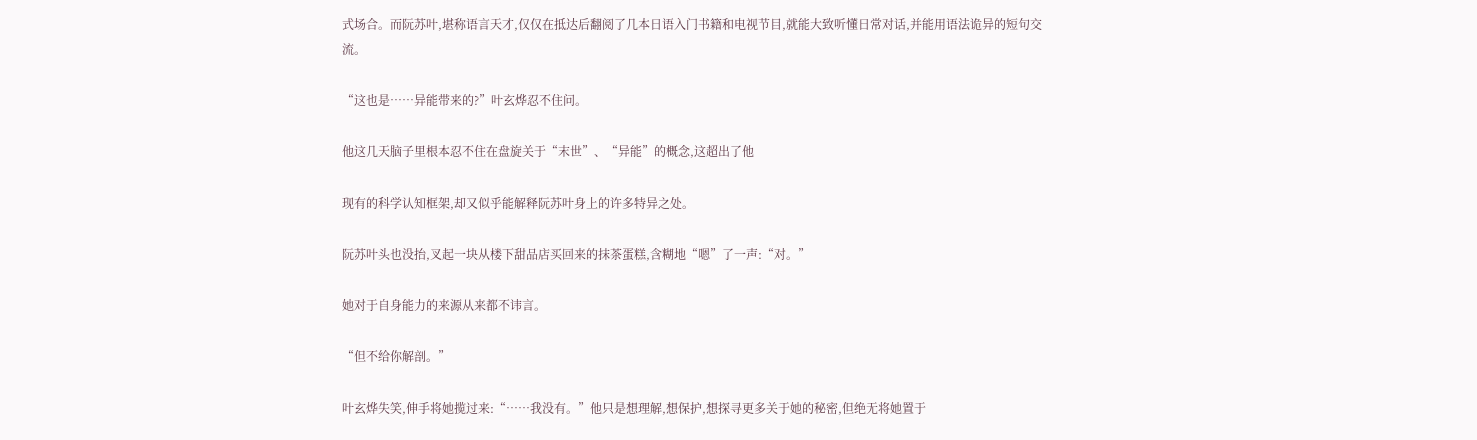式场合。而阮苏叶,堪称语言天才,仅仅在抵达后翻阅了几本日语入门书籍和电视节目,就能大致听懂日常对话,并能用语法诡异的短句交流。

“这也是……异能带来的?”叶玄烨忍不住问。

他这几天脑子里根本忍不住在盘旋关于“末世”、“异能”的概念,这超出了他

现有的科学认知框架,却又似乎能解释阮苏叶身上的许多特异之处。

阮苏叶头也没抬,叉起一块从楼下甜品店买回来的抹茶蛋糕,含糊地“嗯”了一声:“对。”

她对于自身能力的来源从来都不讳言。

“但不给你解剖。”

叶玄烨失笑,伸手将她揽过来:“……我没有。”他只是想理解,想保护,想探寻更多关于她的秘密,但绝无将她置于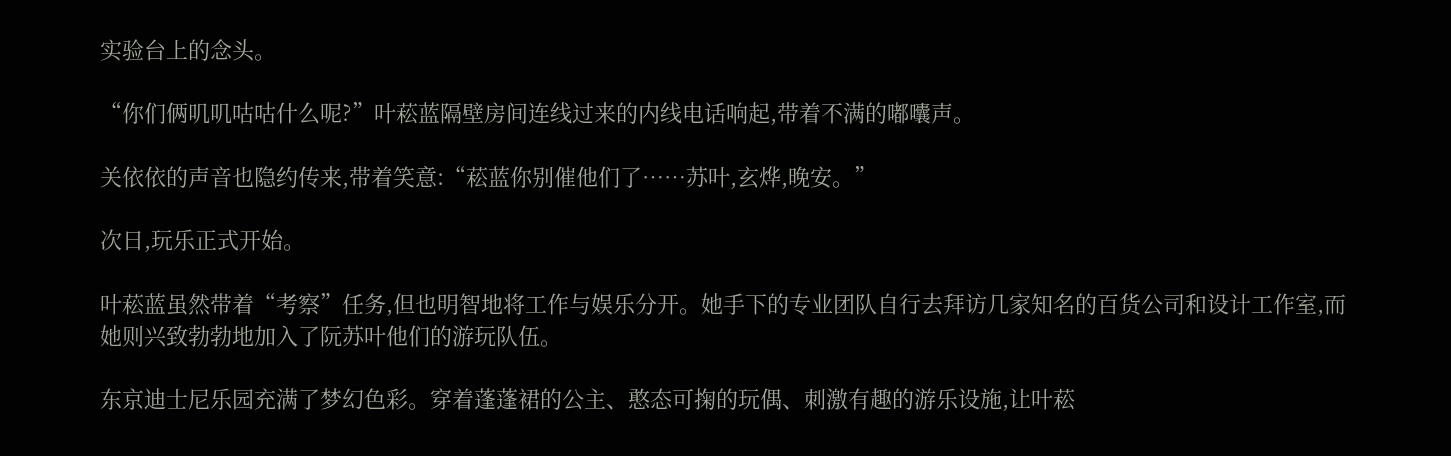实验台上的念头。

“你们俩叽叽咕咕什么呢?”叶菘蓝隔壁房间连线过来的内线电话响起,带着不满的嘟囔声。

关依依的声音也隐约传来,带着笑意:“菘蓝你别催他们了……苏叶,玄烨,晚安。”

次日,玩乐正式开始。

叶菘蓝虽然带着“考察”任务,但也明智地将工作与娱乐分开。她手下的专业团队自行去拜访几家知名的百货公司和设计工作室,而她则兴致勃勃地加入了阮苏叶他们的游玩队伍。

东京迪士尼乐园充满了梦幻色彩。穿着蓬蓬裙的公主、憨态可掬的玩偶、刺激有趣的游乐设施,让叶菘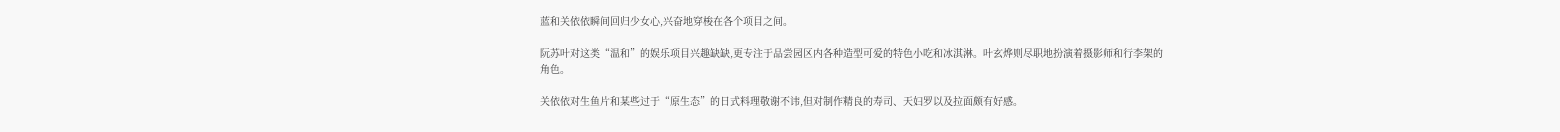蓝和关依依瞬间回归少女心,兴奋地穿梭在各个项目之间。

阮苏叶对这类“温和”的娱乐项目兴趣缺缺,更专注于品尝园区内各种造型可爱的特色小吃和冰淇淋。叶玄烨则尽职地扮演着摄影师和行李架的角色。

关依依对生鱼片和某些过于“原生态”的日式料理敬谢不讳,但对制作精良的寿司、天妇罗以及拉面颇有好感。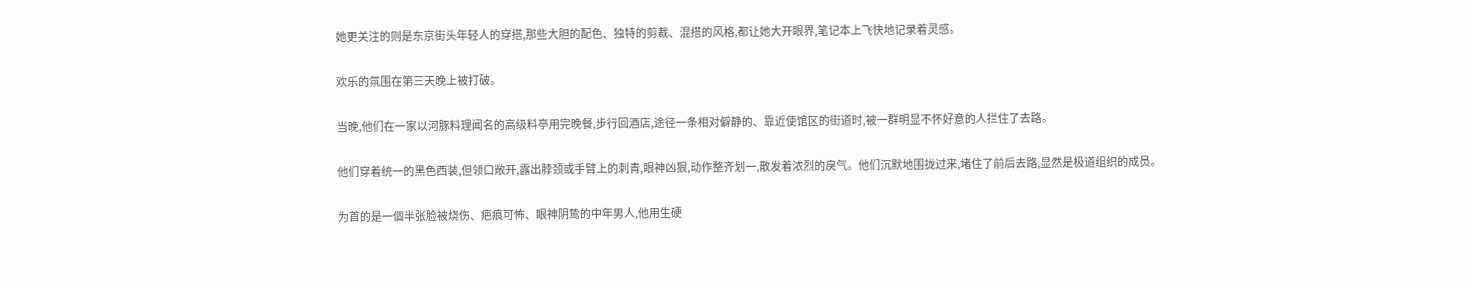她更关注的则是东京街头年轻人的穿搭,那些大胆的配色、独特的剪裁、混搭的风格,都让她大开眼界,笔记本上飞快地记录着灵感。

欢乐的氛围在第三天晚上被打破。

当晚,他们在一家以河豚料理闻名的高级料亭用完晚餐,步行回酒店,途径一条相对僻静的、靠近使馆区的街道时,被一群明显不怀好意的人拦住了去路。

他们穿着统一的黑色西装,但领口敞开,露出脖颈或手臂上的刺青,眼神凶狠,动作整齐划一,散发着浓烈的戾气。他们沉默地围拢过来,堵住了前后去路,显然是极道组织的成员。

为首的是一個半张脸被烧伤、疤痕可怖、眼神阴鸷的中年男人,他用生硬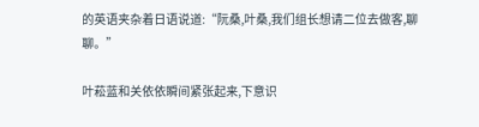的英语夹杂着日语说道:“阮桑,叶桑,我们组长想请二位去做客,聊聊。”

叶菘蓝和关依依瞬间紧张起来,下意识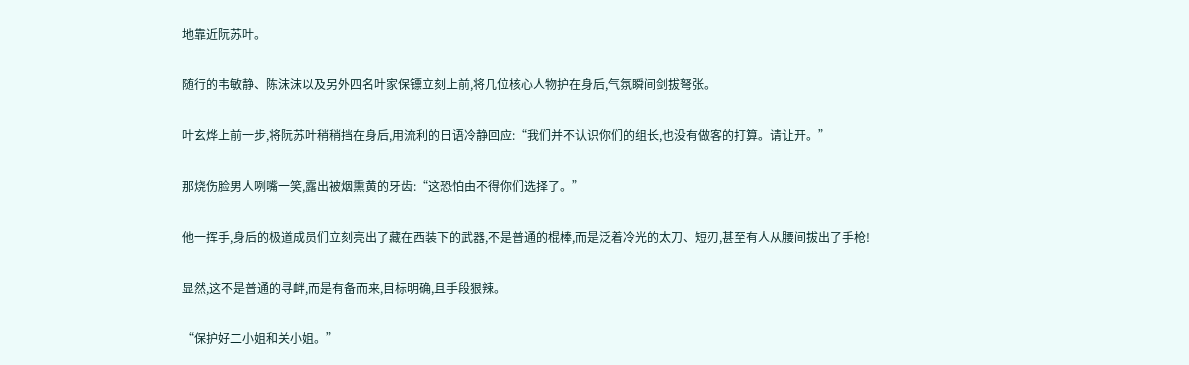地靠近阮苏叶。

随行的韦敏静、陈沫沫以及另外四名叶家保镖立刻上前,将几位核心人物护在身后,气氛瞬间剑拔弩张。

叶玄烨上前一步,将阮苏叶稍稍挡在身后,用流利的日语冷静回应:“我们并不认识你们的组长,也没有做客的打算。请让开。”

那烧伤脸男人咧嘴一笑,露出被烟熏黄的牙齿:“这恐怕由不得你们选择了。”

他一挥手,身后的极道成员们立刻亮出了藏在西装下的武器,不是普通的棍棒,而是泛着冷光的太刀、短刃,甚至有人从腰间拔出了手枪!

显然,这不是普通的寻衅,而是有备而来,目标明确,且手段狠辣。

“保护好二小姐和关小姐。”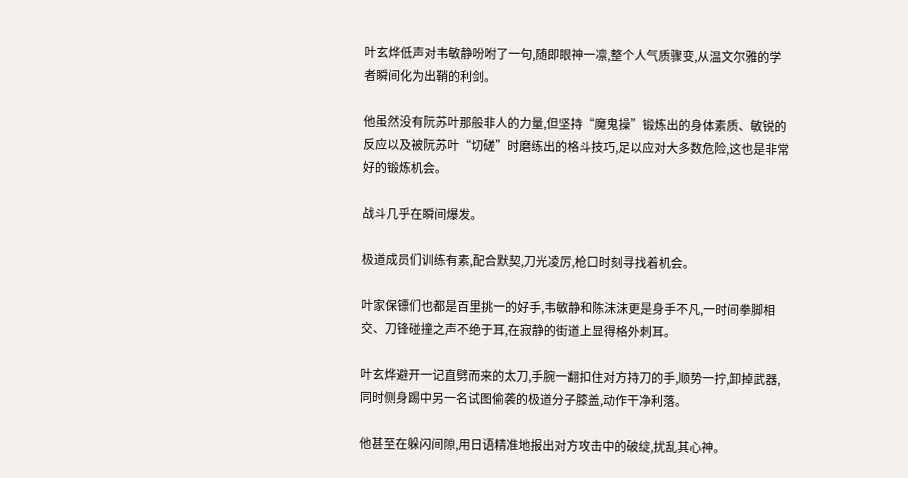叶玄烨低声对韦敏静吩咐了一句,随即眼神一凛,整个人气质骤变,从温文尔雅的学者瞬间化为出鞘的利剑。

他虽然没有阮苏叶那般非人的力量,但坚持“魔鬼操”锻炼出的身体素质、敏锐的反应以及被阮苏叶“切磋”时磨练出的格斗技巧,足以应对大多数危险,这也是非常好的锻炼机会。

战斗几乎在瞬间爆发。

极道成员们训练有素,配合默契,刀光凌厉,枪口时刻寻找着机会。

叶家保镖们也都是百里挑一的好手,韦敏静和陈沫沫更是身手不凡,一时间拳脚相交、刀锋碰撞之声不绝于耳,在寂静的街道上显得格外刺耳。

叶玄烨避开一记直劈而来的太刀,手腕一翻扣住对方持刀的手,顺势一拧,卸掉武器,同时侧身踢中另一名试图偷袭的极道分子膝盖,动作干净利落。

他甚至在躲闪间隙,用日语精准地报出对方攻击中的破绽,扰乱其心神。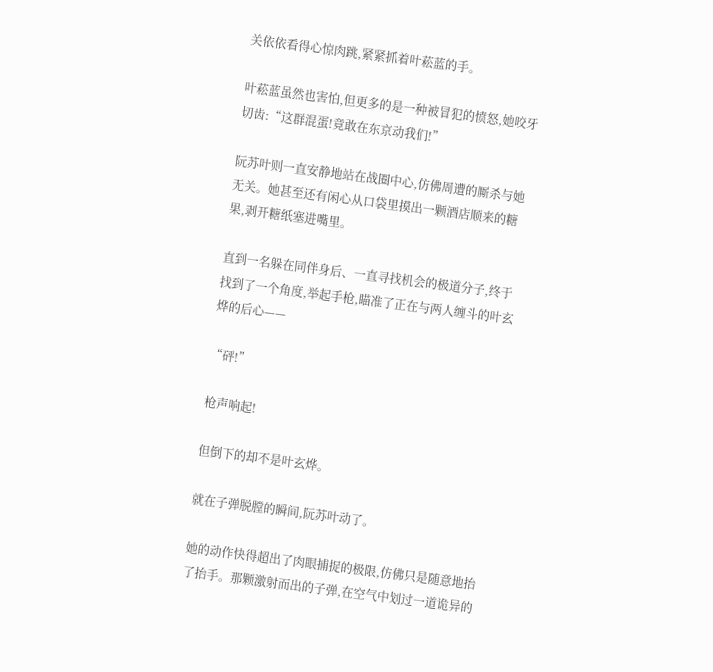关依依看得心惊肉跳,紧紧抓着叶菘蓝的手。

叶菘蓝虽然也害怕,但更多的是一种被冒犯的愤怒,她咬牙切齿:“这群混蛋!竟敢在东京动我们!”

阮苏叶则一直安静地站在战圈中心,仿佛周遭的厮杀与她无关。她甚至还有闲心从口袋里摸出一颗酒店顺来的糖果,剥开糖纸塞进嘴里。

直到一名躲在同伴身后、一直寻找机会的极道分子,终于找到了一个角度,举起手枪,瞄准了正在与两人缠斗的叶玄烨的后心——

“砰!”

枪声响起!

但倒下的却不是叶玄烨。

就在子弹脱膛的瞬间,阮苏叶动了。

她的动作快得超出了肉眼捕捉的极限,仿佛只是随意地抬了抬手。那颗激射而出的子弹,在空气中划过一道诡异的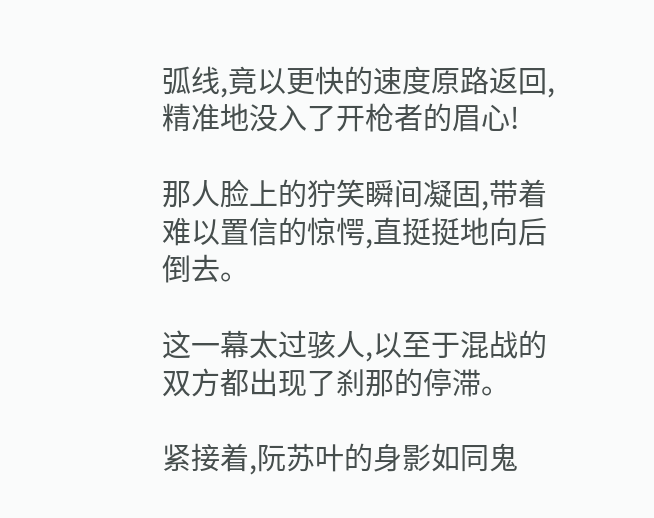弧线,竟以更快的速度原路返回,精准地没入了开枪者的眉心!

那人脸上的狞笑瞬间凝固,带着难以置信的惊愕,直挺挺地向后倒去。

这一幕太过骇人,以至于混战的双方都出现了刹那的停滞。

紧接着,阮苏叶的身影如同鬼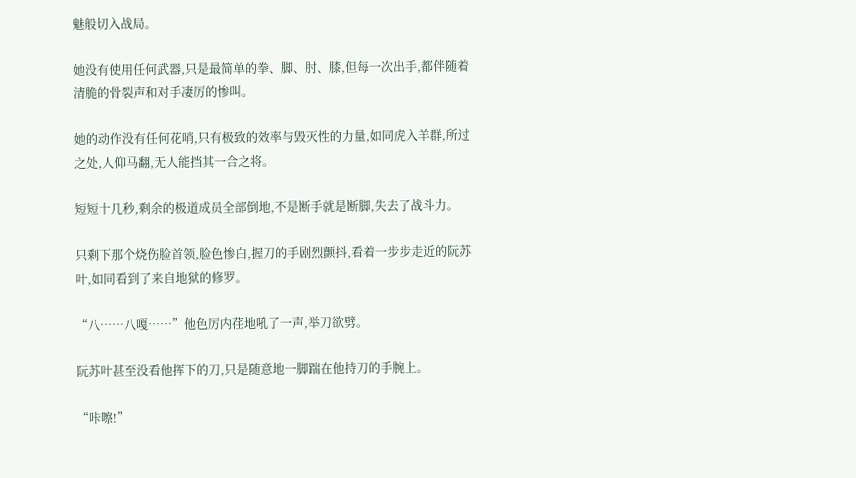魅般切入战局。

她没有使用任何武器,只是最简单的拳、脚、肘、膝,但每一次出手,都伴随着清脆的骨裂声和对手凄厉的惨叫。

她的动作没有任何花哨,只有极致的效率与毁灭性的力量,如同虎入羊群,所过之处,人仰马翻,无人能挡其一合之将。

短短十几秒,剩余的极道成员全部倒地,不是断手就是断脚,失去了战斗力。

只剩下那个烧伤脸首领,脸色惨白,握刀的手剧烈颤抖,看着一步步走近的阮苏叶,如同看到了来自地狱的修罗。

“八……八嘎……”他色厉内荏地吼了一声,举刀欲劈。

阮苏叶甚至没看他挥下的刀,只是随意地一脚踹在他持刀的手腕上。

“咔嚓!”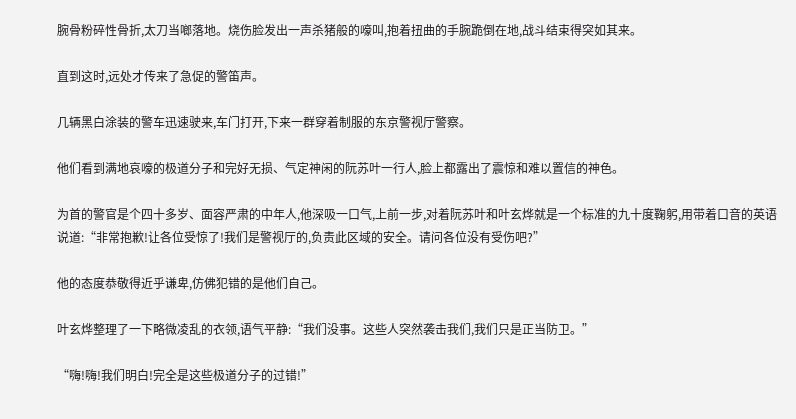腕骨粉碎性骨折,太刀当啷落地。烧伤脸发出一声杀猪般的嚎叫,抱着扭曲的手腕跪倒在地,战斗结束得突如其来。

直到这时,远处才传来了急促的警笛声。

几辆黑白涂装的警车迅速驶来,车门打开,下来一群穿着制服的东京警视厅警察。

他们看到满地哀嚎的极道分子和完好无损、气定神闲的阮苏叶一行人,脸上都露出了震惊和难以置信的神色。

为首的警官是个四十多岁、面容严肃的中年人,他深吸一口气,上前一步,对着阮苏叶和叶玄烨就是一个标准的九十度鞠躬,用带着口音的英语说道:“非常抱歉!让各位受惊了!我们是警视厅的,负责此区域的安全。请问各位没有受伤吧?”

他的态度恭敬得近乎谦卑,仿佛犯错的是他们自己。

叶玄烨整理了一下略微凌乱的衣领,语气平静:“我们没事。这些人突然袭击我们,我们只是正当防卫。”

“嗨!嗨!我们明白!完全是这些极道分子的过错!”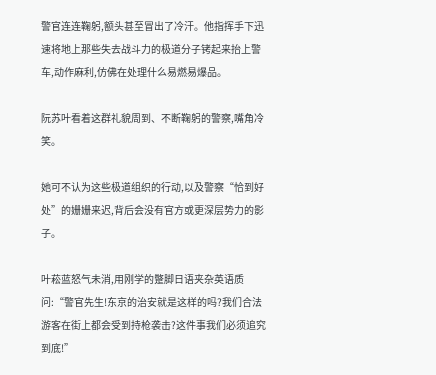警官连连鞠躬,额头甚至冒出了冷汗。他指挥手下迅速将地上那些失去战斗力的极道分子铐起来抬上警车,动作麻利,仿佛在处理什么易燃易爆品。

阮苏叶看着这群礼貌周到、不断鞠躬的警察,嘴角冷笑。

她可不认为这些极道组织的行动,以及警察“恰到好处”的姗姗来迟,背后会没有官方或更深层势力的影子。

叶菘蓝怒气未消,用刚学的蹩脚日语夹杂英语质问:“警官先生!东京的治安就是这样的吗?我们合法游客在街上都会受到持枪袭击?这件事我们必须追究到底!”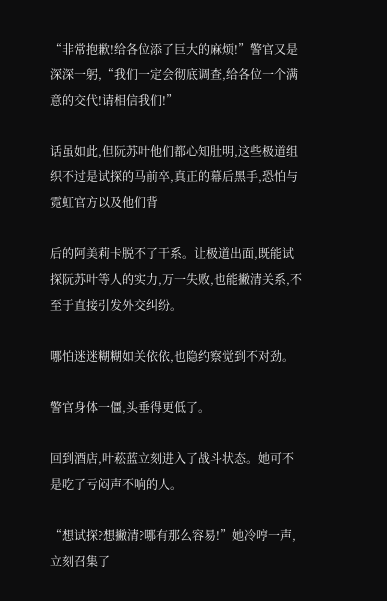“非常抱歉!给各位添了巨大的麻烦!”警官又是深深一躬,“我们一定会彻底调查,给各位一个满意的交代!请相信我们!”

话虽如此,但阮苏叶他们都心知肚明,这些极道组织不过是试探的马前卒,真正的幕后黑手,恐怕与霓虹官方以及他们背

后的阿美莉卡脱不了干系。让极道出面,既能试探阮苏叶等人的实力,万一失败,也能撇清关系,不至于直接引发外交纠纷。

哪怕迷迷糊糊如关依依,也隐约察觉到不对劲。

警官身体一僵,头垂得更低了。

回到酒店,叶菘蓝立刻进入了战斗状态。她可不是吃了亏闷声不响的人。

“想试探?想撇清?哪有那么容易!”她冷哼一声,立刻召集了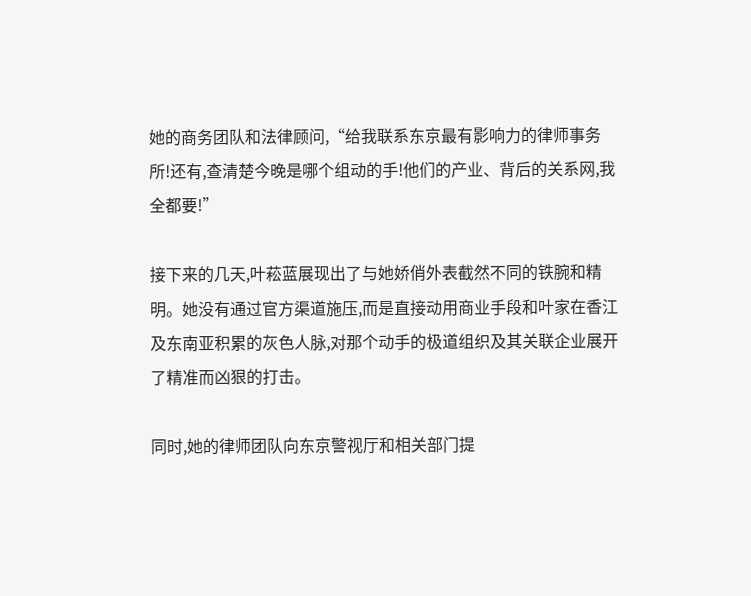她的商务团队和法律顾问,“给我联系东京最有影响力的律师事务所!还有,查清楚今晚是哪个组动的手!他们的产业、背后的关系网,我全都要!”

接下来的几天,叶菘蓝展现出了与她娇俏外表截然不同的铁腕和精明。她没有通过官方渠道施压,而是直接动用商业手段和叶家在香江及东南亚积累的灰色人脉,对那个动手的极道组织及其关联企业展开了精准而凶狠的打击。

同时,她的律师团队向东京警视厅和相关部门提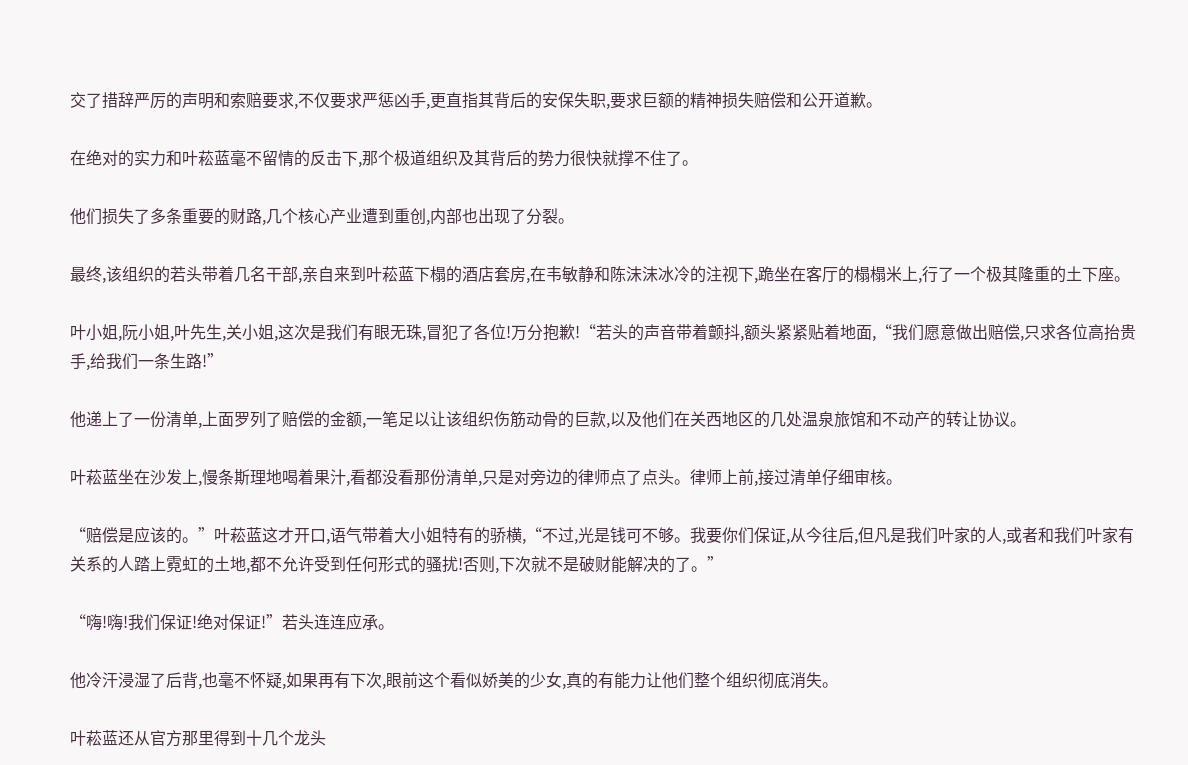交了措辞严厉的声明和索赔要求,不仅要求严惩凶手,更直指其背后的安保失职,要求巨额的精神损失赔偿和公开道歉。

在绝对的实力和叶菘蓝毫不留情的反击下,那个极道组织及其背后的势力很快就撑不住了。

他们损失了多条重要的财路,几个核心产业遭到重创,内部也出现了分裂。

最终,该组织的若头带着几名干部,亲自来到叶菘蓝下榻的酒店套房,在韦敏静和陈沫沫冰冷的注视下,跪坐在客厅的榻榻米上,行了一个极其隆重的土下座。

叶小姐,阮小姐,叶先生,关小姐,这次是我们有眼无珠,冒犯了各位!万分抱歉!“若头的声音带着颤抖,额头紧紧贴着地面,“我们愿意做出赔偿,只求各位高抬贵手,给我们一条生路!”

他递上了一份清单,上面罗列了赔偿的金额,一笔足以让该组织伤筋动骨的巨款,以及他们在关西地区的几处温泉旅馆和不动产的转让协议。

叶菘蓝坐在沙发上,慢条斯理地喝着果汁,看都没看那份清单,只是对旁边的律师点了点头。律师上前,接过清单仔细审核。

“赔偿是应该的。”叶菘蓝这才开口,语气带着大小姐特有的骄横,“不过,光是钱可不够。我要你们保证,从今往后,但凡是我们叶家的人,或者和我们叶家有关系的人踏上霓虹的土地,都不允许受到任何形式的骚扰!否则,下次就不是破财能解决的了。”

“嗨!嗨!我们保证!绝对保证!”若头连连应承。

他冷汗浸湿了后背,也毫不怀疑,如果再有下次,眼前这个看似娇美的少女,真的有能力让他们整个组织彻底消失。

叶菘蓝还从官方那里得到十几个龙头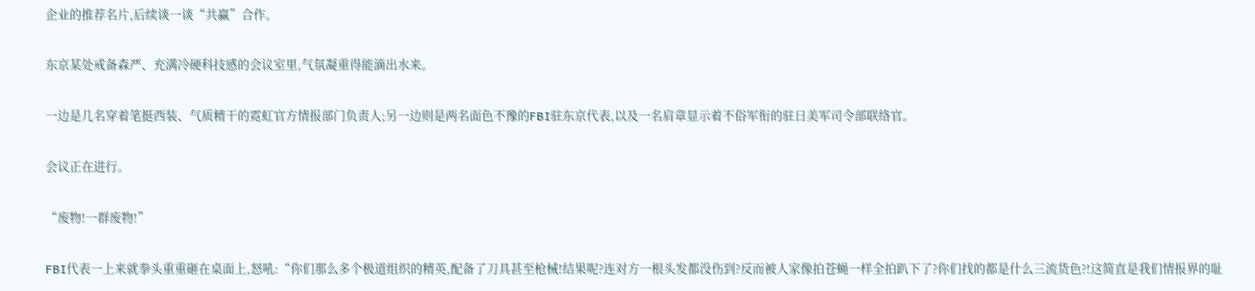企业的推荐名片,后续谈一谈“共赢”合作。

东京某处戒备森严、充满冷硬科技感的会议室里,气氛凝重得能滴出水来。

一边是几名穿着笔挺西装、气质精干的霓虹官方情报部门负责人;另一边则是两名面色不豫的FBI驻东京代表,以及一名肩章显示着不俗军衔的驻日美军司令部联络官。

会议正在进行。

“废物!一群废物!”

FBI代表一上来就拳头重重砸在桌面上,怒吼:“你们那么多个极道组织的精英,配备了刀具甚至枪械!结果呢?连对方一根头发都没伤到?反而被人家像拍苍蝇一样全拍趴下了?你们找的都是什么三流货色?!这简直是我们情报界的耻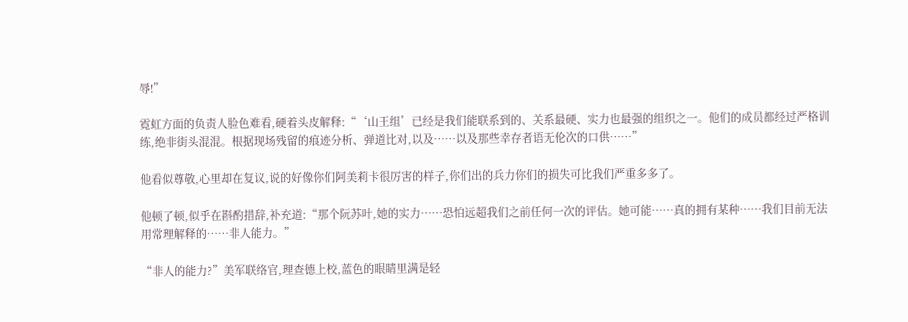辱!”

霓虹方面的负责人脸色难看,硬着头皮解释:“‘山王组’已经是我们能联系到的、关系最硬、实力也最强的组织之一。他们的成员都经过严格训练,绝非街头混混。根据现场残留的痕迹分析、弹道比对,以及……以及那些幸存者语无伦次的口供……”

他看似尊敬,心里却在复议,说的好像你们阿美莉卡很厉害的样子,你们出的兵力你们的损失可比我们严重多多了。

他顿了顿,似乎在斟酌措辞,补充道:“那个阮苏叶,她的实力……恐怕远超我们之前任何一次的评估。她可能……真的拥有某种……我们目前无法用常理解释的……非人能力。”

“非人的能力?”美军联络官,理查德上校,蓝色的眼睛里满是轻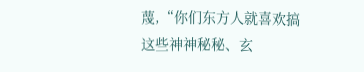蔑,“你们东方人就喜欢搞这些神神秘秘、玄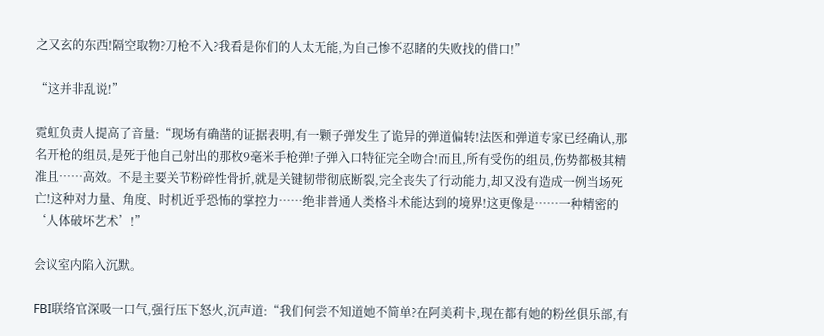之又玄的东西!隔空取物?刀枪不入?我看是你们的人太无能,为自己惨不忍睹的失败找的借口!”

“这并非乱说!”

霓虹负责人提高了音量:“现场有确凿的证据表明,有一颗子弹发生了诡异的弹道偏转!法医和弹道专家已经确认,那名开枪的组员,是死于他自己射出的那枚9毫米手枪弹!子弹入口特征完全吻合!而且,所有受伤的组员,伤势都极其精准且……高效。不是主要关节粉碎性骨折,就是关键韧带彻底断裂,完全丧失了行动能力,却又没有造成一例当场死亡!这种对力量、角度、时机近乎恐怖的掌控力……绝非普通人类格斗术能达到的境界!这更像是……一种精密的‘人体破坏艺术’!”

会议室内陷入沉默。

FBI联络官深吸一口气,强行压下怒火,沉声道:“我们何尝不知道她不简单?在阿美莉卡,现在都有她的粉丝俱乐部,有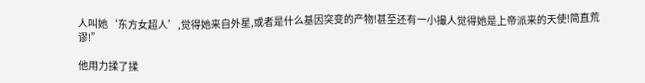人叫她‘东方女超人’,觉得她来自外星,或者是什么基因突变的产物!甚至还有一小撮人觉得她是上帝派来的天使!简直荒谬!”

他用力揉了揉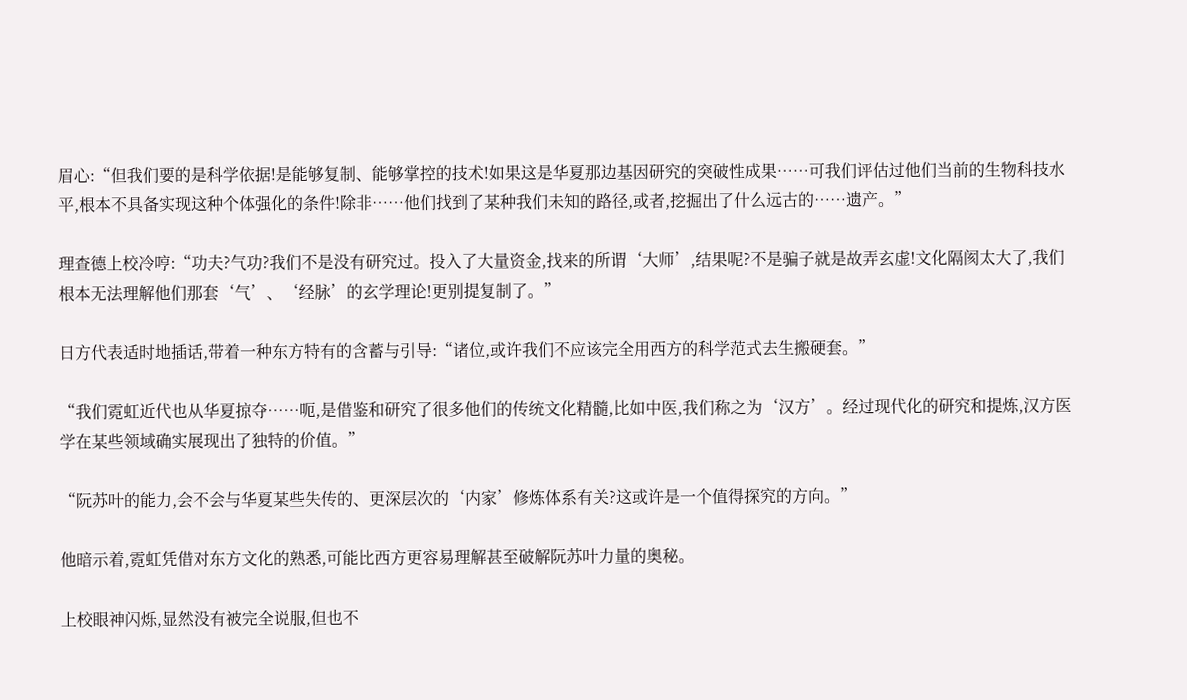眉心:“但我们要的是科学依据!是能够复制、能够掌控的技术!如果这是华夏那边基因研究的突破性成果……可我们评估过他们当前的生物科技水平,根本不具备实现这种个体强化的条件!除非……他们找到了某种我们未知的路径,或者,挖掘出了什么远古的……遗产。”

理查德上校冷哼:“功夫?气功?我们不是没有研究过。投入了大量资金,找来的所谓‘大师’,结果呢?不是骗子就是故弄玄虚!文化隔阂太大了,我们根本无法理解他们那套‘气’、‘经脉’的玄学理论!更别提复制了。”

日方代表适时地插话,带着一种东方特有的含蓄与引导:“诸位,或许我们不应该完全用西方的科学范式去生搬硬套。”

“我们霓虹近代也从华夏掠夺……呃,是借鉴和研究了很多他们的传统文化精髓,比如中医,我们称之为‘汉方’。经过现代化的研究和提炼,汉方医学在某些领域确实展现出了独特的价值。”

“阮苏叶的能力,会不会与华夏某些失传的、更深层次的‘内家’修炼体系有关?这或许是一个值得探究的方向。”

他暗示着,霓虹凭借对东方文化的熟悉,可能比西方更容易理解甚至破解阮苏叶力量的奥秘。

上校眼神闪烁,显然没有被完全说服,但也不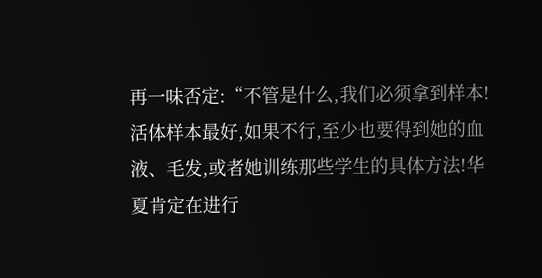再一味否定:“不管是什么,我们必须拿到样本!活体样本最好,如果不行,至少也要得到她的血液、毛发,或者她训练那些学生的具体方法!华夏肯定在进行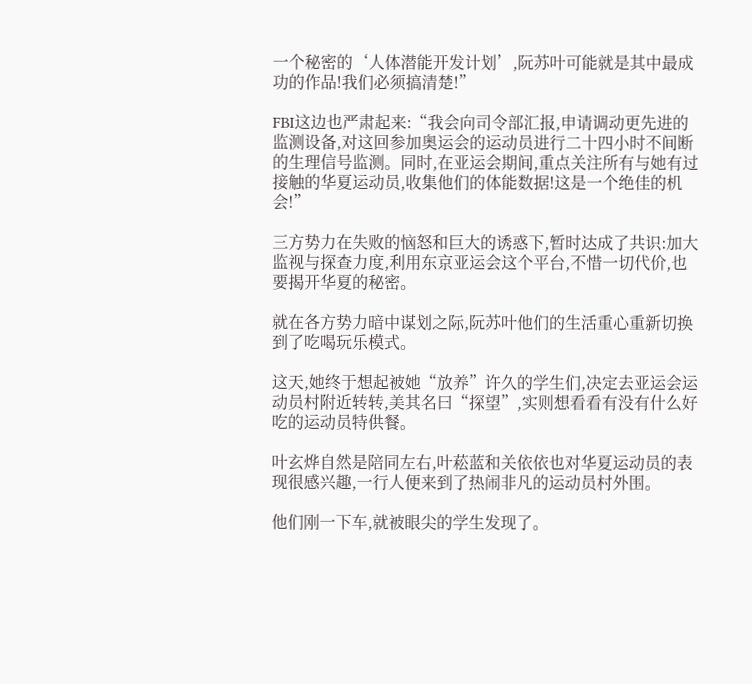一个秘密的‘人体潜能开发计划’,阮苏叶可能就是其中最成功的作品!我们必须搞清楚!”

FBI这边也严肃起来:“我会向司令部汇报,申请调动更先进的监测设备,对这回参加奥运会的运动员进行二十四小时不间断的生理信号监测。同时,在亚运会期间,重点关注所有与她有过接触的华夏运动员,收集他们的体能数据!这是一个绝佳的机会!”

三方势力在失败的恼怒和巨大的诱惑下,暂时达成了共识:加大监视与探查力度,利用东京亚运会这个平台,不惜一切代价,也要揭开华夏的秘密。

就在各方势力暗中谋划之际,阮苏叶他们的生活重心重新切换到了吃喝玩乐模式。

这天,她终于想起被她“放养”许久的学生们,决定去亚运会运动员村附近转转,美其名曰“探望”,实则想看看有没有什么好吃的运动员特供餐。

叶玄烨自然是陪同左右,叶菘蓝和关依依也对华夏运动员的表现很感兴趣,一行人便来到了热闹非凡的运动员村外围。

他们刚一下车,就被眼尖的学生发现了。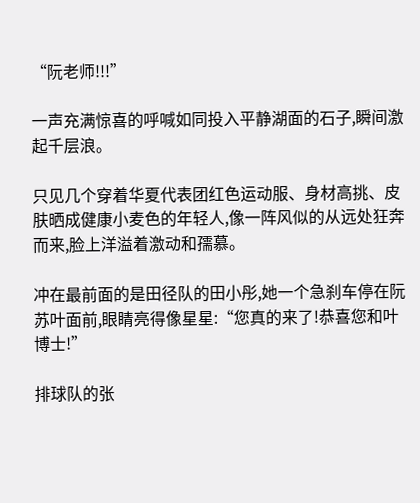“阮老师!!!”

一声充满惊喜的呼喊如同投入平静湖面的石子,瞬间激起千层浪。

只见几个穿着华夏代表团红色运动服、身材高挑、皮肤晒成健康小麦色的年轻人,像一阵风似的从远处狂奔而来,脸上洋溢着激动和孺慕。

冲在最前面的是田径队的田小彤,她一个急刹车停在阮苏叶面前,眼睛亮得像星星:“您真的来了!恭喜您和叶博士!”

排球队的张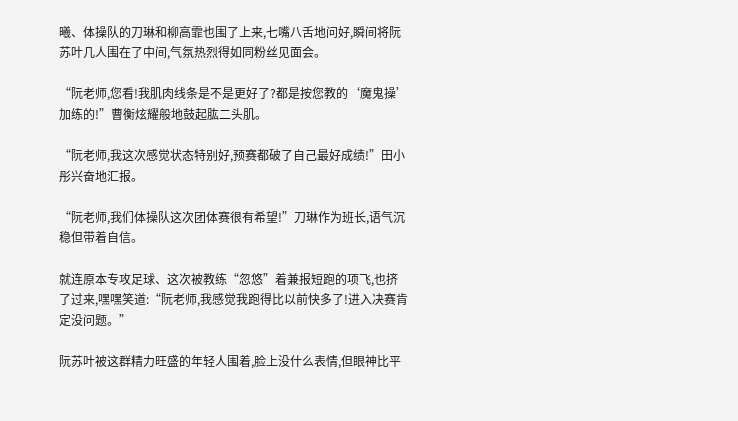曦、体操队的刀琳和柳高霏也围了上来,七嘴八舌地问好,瞬间将阮苏叶几人围在了中间,气氛热烈得如同粉丝见面会。

“阮老师,您看!我肌肉线条是不是更好了?都是按您教的‘魔鬼操’加练的!”曹衡炫耀般地鼓起肱二头肌。

“阮老师,我这次感觉状态特别好,预赛都破了自己最好成绩!”田小彤兴奋地汇报。

“阮老师,我们体操队这次团体赛很有希望!”刀琳作为班长,语气沉稳但带着自信。

就连原本专攻足球、这次被教练“忽悠”着兼报短跑的项飞,也挤了过来,嘿嘿笑道:“阮老师,我感觉我跑得比以前快多了!进入决赛肯定没问题。”

阮苏叶被这群精力旺盛的年轻人围着,脸上没什么表情,但眼神比平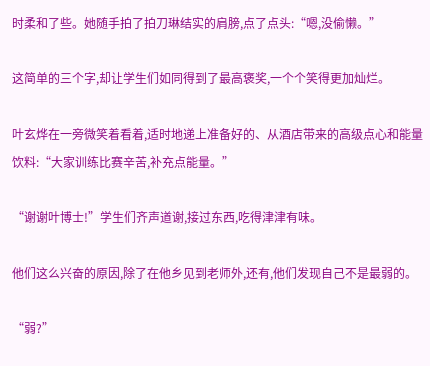时柔和了些。她随手拍了拍刀琳结实的肩膀,点了点头:“嗯,没偷懒。”

这简单的三个字,却让学生们如同得到了最高褒奖,一个个笑得更加灿烂。

叶玄烨在一旁微笑着看着,适时地递上准备好的、从酒店带来的高级点心和能量饮料:“大家训练比赛辛苦,补充点能量。”

“谢谢叶博士!”学生们齐声道谢,接过东西,吃得津津有味。

他们这么兴奋的原因,除了在他乡见到老师外,还有,他们发现自己不是最弱的。

“弱?”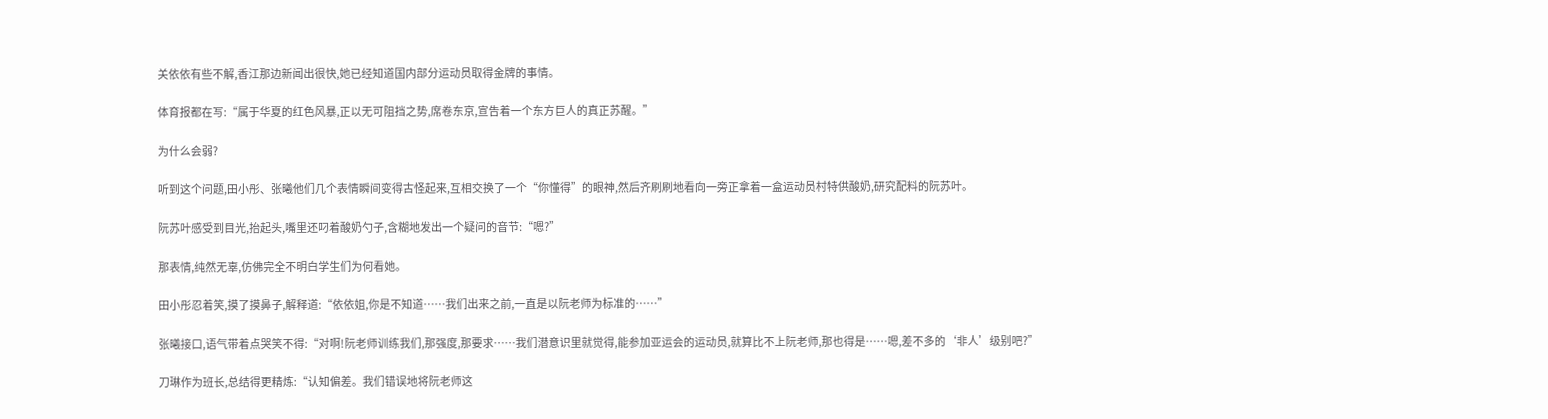关依依有些不解,香江那边新闻出很快,她已经知道国内部分运动员取得金牌的事情。

体育报都在写:“属于华夏的红色风暴,正以无可阻挡之势,席卷东京,宣告着一个东方巨人的真正苏醒。”

为什么会弱?

听到这个问题,田小彤、张曦他们几个表情瞬间变得古怪起来,互相交换了一个“你懂得”的眼神,然后齐刷刷地看向一旁正拿着一盒运动员村特供酸奶,研究配料的阮苏叶。

阮苏叶感受到目光,抬起头,嘴里还叼着酸奶勺子,含糊地发出一个疑问的音节:“嗯?”

那表情,纯然无辜,仿佛完全不明白学生们为何看她。

田小彤忍着笑,摸了摸鼻子,解释道:“依依姐,你是不知道……我们出来之前,一直是以阮老师为标准的……”

张曦接口,语气带着点哭笑不得:“对啊!阮老师训练我们,那强度,那要求……我们潜意识里就觉得,能参加亚运会的运动员,就算比不上阮老师,那也得是……嗯,差不多的‘非人’级别吧?”

刀琳作为班长,总结得更精炼:“认知偏差。我们错误地将阮老师这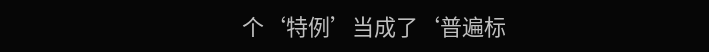个‘特例’当成了‘普遍标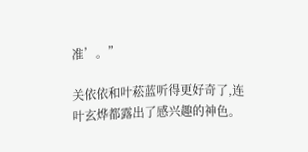准’。”

关依依和叶菘蓝听得更好奇了,连叶玄烨都露出了感兴趣的神色。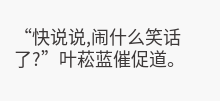“快说说,闹什么笑话了?”叶菘蓝催促道。